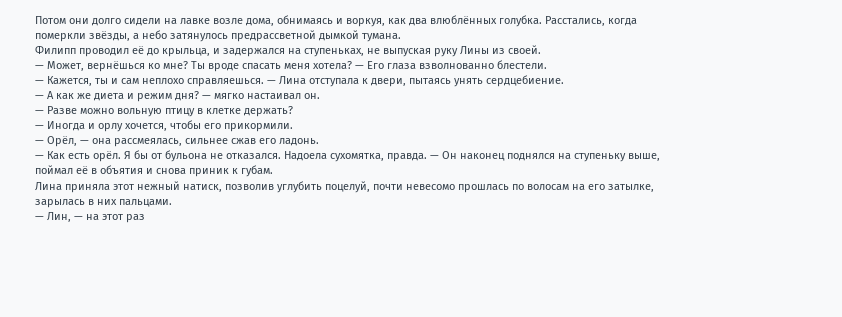Потом они долго сидели на лавке возле дома, обнимаясь и воркуя, как два влюблённых голубка. Расстались, когда померкли звёзды, а небо затянулось предрассветной дымкой тумана.
Филипп проводил её до крыльца, и задержался на ступеньках, не выпуская руку Лины из своей.
— Может, вернёшься ко мне? Ты вроде спасать меня хотела? — Его глаза взволнованно блестели.
— Кажется, ты и сам неплохо справляешься. — Лина отступала к двери, пытаясь унять сердцебиение.
— А как же диета и режим дня? — мягко настаивал он.
— Разве можно вольную птицу в клетке держать?
— Иногда и орлу хочется, чтобы его прикормили.
— Орёл, — она рассмеялась, сильнее сжав его ладонь.
— Как есть орёл. Я бы от бульона не отказался. Надоела сухомятка, правда. — Он наконец поднялся на ступеньку выше, поймал её в объятия и снова приник к губам.
Лина приняла этот нежный натиск, позволив углубить поцелуй, почти невесомо прошлась по волосам на его затылке, зарылась в них пальцами.
— Лин, — на этот раз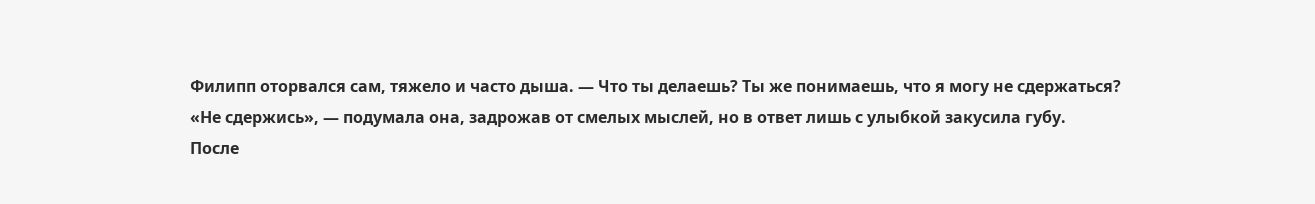Филипп оторвался сам, тяжело и часто дыша. — Что ты делаешь? Ты же понимаешь, что я могу не сдержаться?
«Не сдержись», — подумала она, задрожав от смелых мыслей, но в ответ лишь с улыбкой закусила губу.
После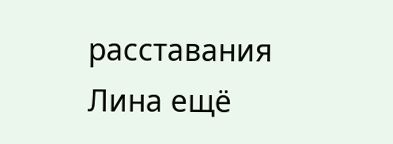расставания Лина ещё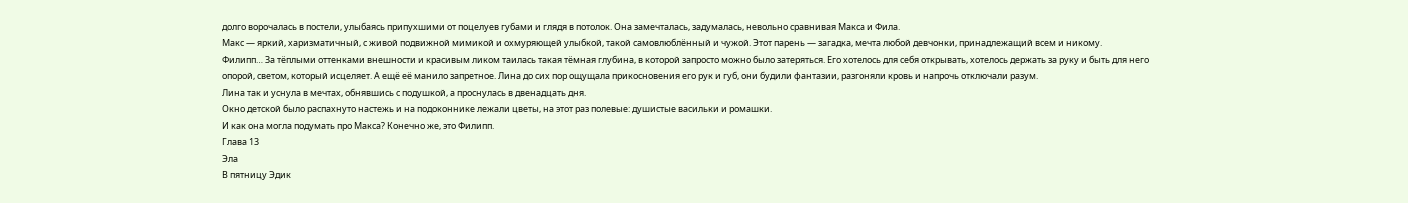долго ворочалась в постели, улыбаясь припухшими от поцелуев губами и глядя в потолок. Она замечталась, задумалась, невольно сравнивая Макса и Фила.
Макс — яркий, харизматичный, с живой подвижной мимикой и охмуряющей улыбкой, такой самовлюблённый и чужой. Этот парень — загадка, мечта любой девчонки, принадлежащий всем и никому.
Филипп… За тёплыми оттенками внешности и красивым ликом таилась такая тёмная глубина, в которой запросто можно было затеряться. Его хотелось для себя открывать, хотелось держать за руку и быть для него опорой, светом, который исцеляет. А ещё её манило запретное. Лина до сих пор ощущала прикосновения его рук и губ, они будили фантазии, разгоняли кровь и напрочь отключали разум.
Лина так и уснула в мечтах, обнявшись с подушкой, а проснулась в двенадцать дня.
Окно детской было распахнуто настежь и на подоконнике лежали цветы, на этот раз полевые: душистые васильки и ромашки.
И как она могла подумать про Макса? Конечно же, это Филипп.
Глава 13
Эла
В пятницу Эдик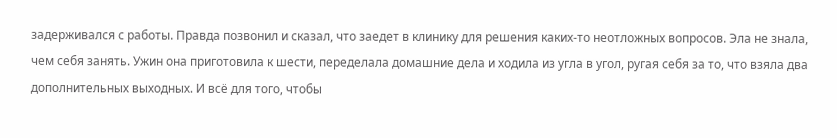задерживался с работы. Правда позвонил и сказал, что заедет в клинику для решения каких-то неотложных вопросов. Эла не знала, чем себя занять. Ужин она приготовила к шести, переделала домашние дела и ходила из угла в угол, ругая себя за то, что взяла два дополнительных выходных. И всё для того, чтобы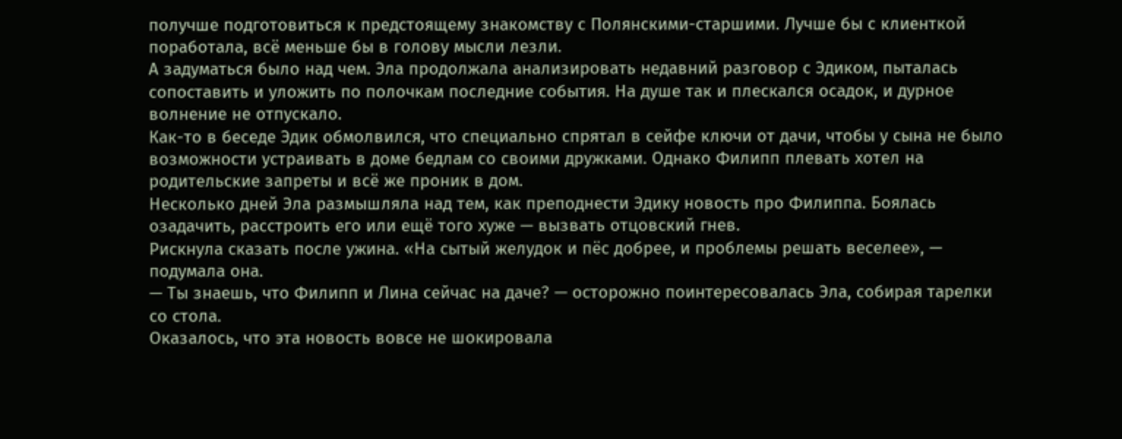получше подготовиться к предстоящему знакомству с Полянскими-старшими. Лучше бы с клиенткой поработала, всё меньше бы в голову мысли лезли.
А задуматься было над чем. Эла продолжала анализировать недавний разговор с Эдиком, пыталась сопоставить и уложить по полочкам последние события. На душе так и плескался осадок, и дурное волнение не отпускало.
Как-то в беседе Эдик обмолвился, что специально спрятал в сейфе ключи от дачи, чтобы у сына не было возможности устраивать в доме бедлам со своими дружками. Однако Филипп плевать хотел на родительские запреты и всё же проник в дом.
Несколько дней Эла размышляла над тем, как преподнести Эдику новость про Филиппа. Боялась озадачить, расстроить его или ещё того хуже — вызвать отцовский гнев.
Рискнула сказать после ужина. «На сытый желудок и пёс добрее, и проблемы решать веселее», — подумала она.
— Ты знаешь, что Филипп и Лина сейчас на даче? — осторожно поинтересовалась Эла, собирая тарелки со стола.
Оказалось, что эта новость вовсе не шокировала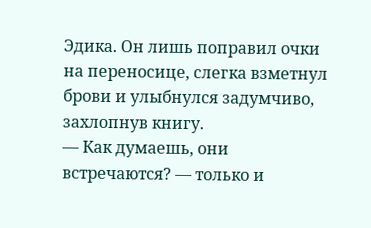Эдика. Он лишь поправил очки на переносице, слегка взметнул брови и улыбнулся задумчиво, захлопнув книгу.
— Как думаешь, они встречаются? — только и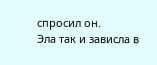спросил он.
Эла так и зависла в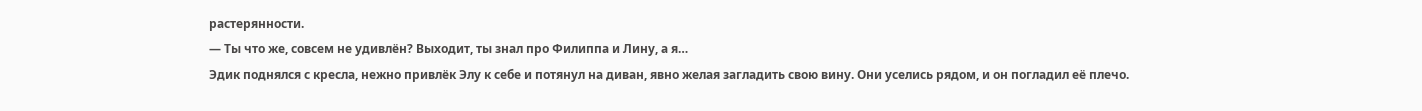растерянности.
— Ты что же, совсем не удивлён? Выходит, ты знал про Филиппа и Лину, а я…
Эдик поднялся с кресла, нежно привлёк Элу к себе и потянул на диван, явно желая загладить свою вину. Они уселись рядом, и он погладил её плечо.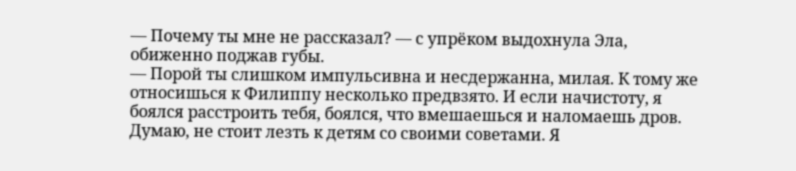— Почему ты мне не рассказал? — с упрёком выдохнула Эла, обиженно поджав губы.
— Порой ты слишком импульсивна и несдержанна, милая. К тому же относишься к Филиппу несколько предвзято. И если начистоту, я боялся расстроить тебя, боялся, что вмешаешься и наломаешь дров. Думаю, не стоит лезть к детям со своими советами. Я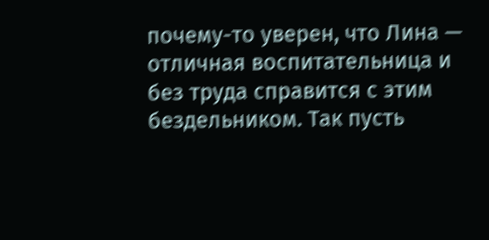почему-то уверен, что Лина — отличная воспитательница и без труда справится с этим бездельником. Так пусть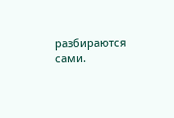разбираются сами.